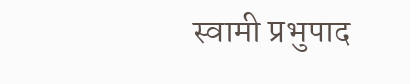स्वामी प्रभुपाद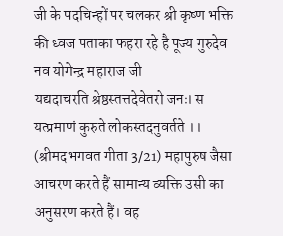जी के पदचिन्हों पर चलकर श्री कृष्ण भक्ति की ध्वज पताका फहरा रहे है पूज्य गुरुदेव नव योगेन्द्र महाराज जी
यद्यदाचरति श्रेष्ठस्तत्तदेवेतरो जनः। स यत्प्रमाणं कुरुते लोकस्तदनुवर्तते ।। (श्रीमदभगवत गीता 3/21) महापुरुष जैसा आचरण करते हैं सामान्य व्यक्ति उसी का अनुसरण करते हैं। वह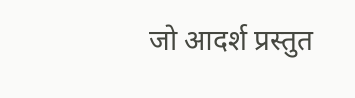जो आदर्श प्रस्तुत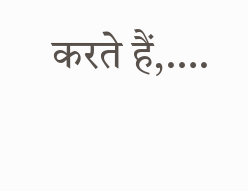करते हैं,….